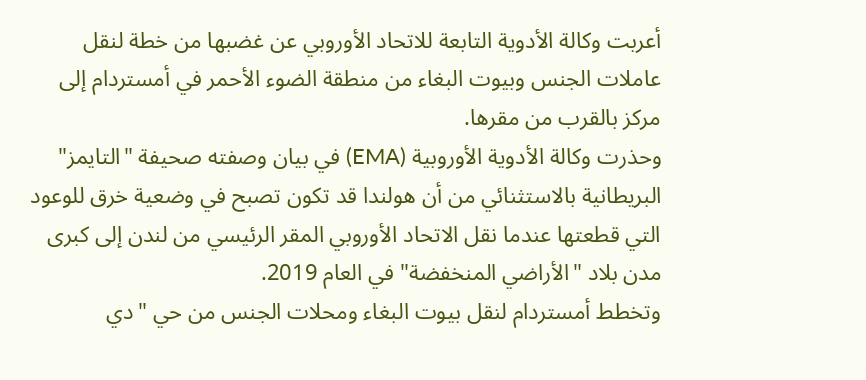أعربت وكالة الأدوية التابعة للاتحاد الأوروبي عن غضبها من خطة لنقل عاملات الجنس وبيوت البغاء من منطقة الضوء الأحمر في أمستردام إلى مركز بالقرب من مقرها.
وحذرت وكالة الأدوية الأوروبية (EMA) في بيان وصفته صحيفة "التايمز" البريطانية بالاستثنائي من أن هولندا قد تكون تصبح في وضعية خرق للوعود التي قطعتها عندما نقل الاتحاد الأوروبي المقر الرئيسي من لندن إلى كبرى مدن بلاد "الأراضي المنخفضة" في العام 2019.
وتخطط أمستردام لنقل بيوت البغاء ومحلات الجنس من حي "دي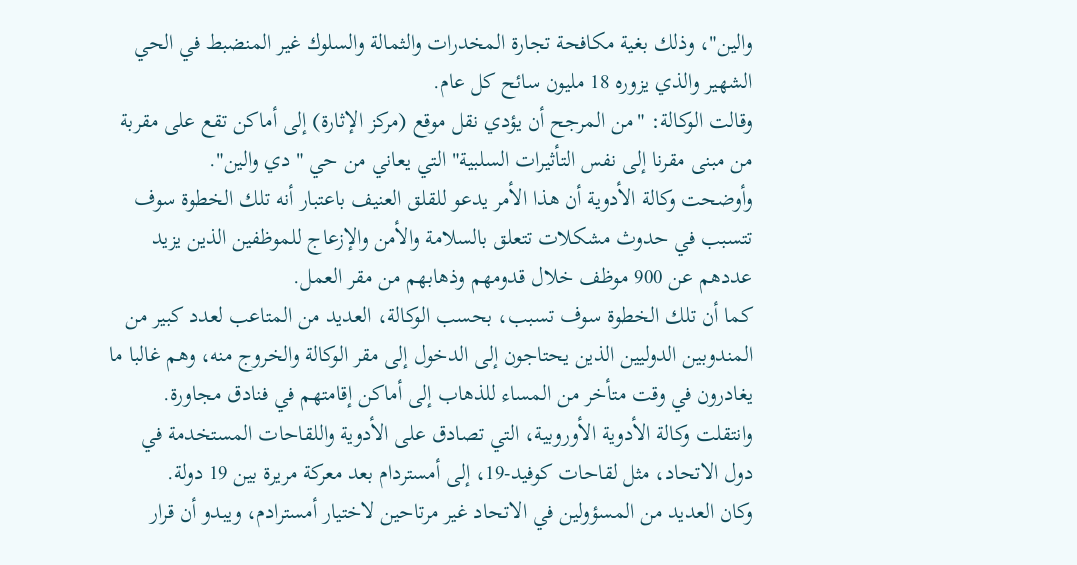والين"، وذلك بغية مكافحة تجارة المخدرات والثمالة والسلوك غير المنضبط في الحي الشهير والذي يزوره 18 مليون سائح كل عام.
وقالت الوكالة: "من المرجح أن يؤدي نقل موقع (مركز الإثارة) إلى أماكن تقع على مقربة من مبنى مقرنا إلى نفس التأثيرات السلبية" التي يعاني من حي "دي والين".
وأوضحت وكالة الأدوية أن هذا الأمر يدعو للقلق العنيف باعتبار أنه تلك الخطوة سوف تتسبب في حدوث مشكلات تتعلق بالسلامة والأمن والإزعاج للموظفين الذين يزيد عددهم عن 900 موظف خلال قدومهم وذهابهم من مقر العمل.
كما أن تلك الخطوة سوف تسبب، بحسب الوكالة، العديد من المتاعب لعدد كبير من المندوبين الدوليين الذين يحتاجون إلى الدخول إلى مقر الوكالة والخروج منه، وهم غالبا ما يغادرون في وقت متأخر من المساء للذهاب إلى أماكن إقامتهم في فنادق مجاورة.
وانتقلت وكالة الأدوية الأوروبية، التي تصادق على الأدوية واللقاحات المستخدمة في دول الاتحاد، مثل لقاحات كوفيد-19، إلى أمستردام بعد معركة مريرة بين 19 دولة.
وكان العديد من المسؤولين في الاتحاد غير مرتاحين لاختيار أمسترادم، ويبدو أن قرار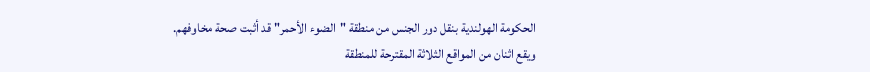الحكومة الهولندية بنقل دور الجنس من منطقة "الضوء الأحمر" قد أثبت صحة مخاوفهم.
ويقع اثنان من المواقع الثلاثة المقترحة للمنطقة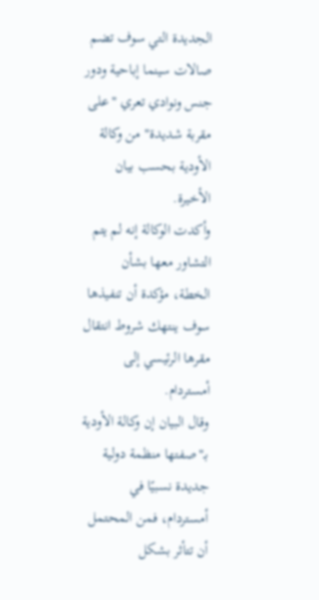الجديدة التي سوف تضم صالات سينما إباحية ودور جنس ونوادي تعري "على مقربة شديدة" من وكالة الأودية بحسب بيان الأخيرة.
وأكدت الوكالة إنه لم يتم التشاور معها بشأن الخطة، مؤكدة أن تنفيذها سوف ينتهك شروط انتقال مقرها الرئيسي إلى أمستردام.
وقال البيان إن وكالة الأودية بـ"صفتها منظمة دولية جديدة نسبيًا في أمستردام، فمن المحتمل أن تتأثر بشكل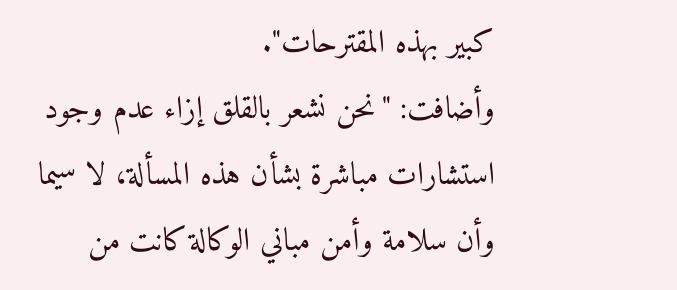كبير بهذه المقترحات".
وأضافت: "نحن نشعر بالقلق إزاء عدم وجود استشارات مباشرة بشأن هذه المسألة، لا سيما وأن سلامة وأمن مباني الوكالة كانت من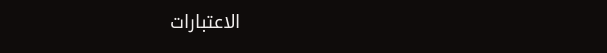الاعتبارات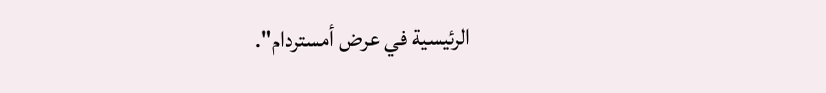الرئيسية في عرض أمستردام".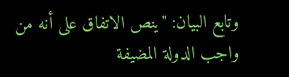وتابع البيان: "ينص الاتفاق على أنه من واجب الدولة المضيفة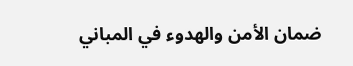ضمان الأمن والهدوء في المباني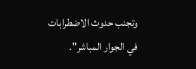وتجنب حدوث الاضطرابات في الجوار المباشر".